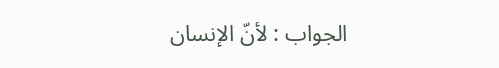الجواب : لأنّ الإنسان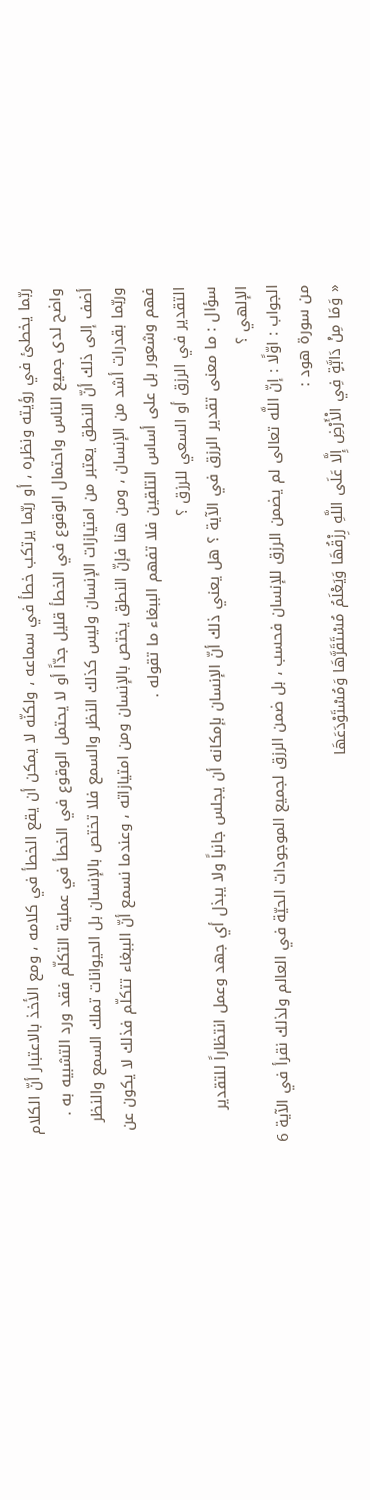ربّما يخطئ في رؤيته ونظره ، أو ربّما يرتكب خطأ في سماعه ، ولكنّه لا يمكن أن يقع الخطأ في كلامه ، ومع الأخذ بالاعتبار أنّ الكلام واضح لدى جميع الناس واحتمال الوقوع في الخطأ قليل جدّاً أو لا يحتمل الوقوع في الخطأ في عملية التكلّم فقد ورد التشبيه به .
أضف إلى ذلك أنّ النطق يعتبر من امتيازات الإنسان وليس كذلك النظر والسمع فلا تختص بالإنسان بل الحيوانات تملك السمع والنظر وربّما بقدرات أشد من الإنسان ، ومن هنا فإنّ النطق يختص بالإنسان ومن امتيازاته ، وعندما نسمع أنّ الببغاء تتكلّم فذلك لا يكون عن فهم وشعور بل على أساس التلقين فلا تفهم الببغاء ما تقوله .
التقدير في الرزق أو السعي للرزق ؟
سؤال : ما معنى تقدير الرزق في الآية ؟ هل يعني ذلك أنّ الإنسان بإمكانه أن يجلس جانباً ولا يبذل أي جهد وعمل انتظاراً للتقدير الإلهي ؟
الجواب : اوّلًا : إنّ اللَّه تعالى لم يضمن الرزق للإنسان فحسب ، بل ضمن الرزق لجميع الموجودات الحيّة في العالم ولذلك نقرأ في الآية 6 من سورة هود :
« وَمَا مِنْ دَابَّةٍ فِي الْأَرْضِ إِلَّا عَلَى اللَّهِ رِزْقُهَا وَيَعْلَمُ مُسْتَقَرَّهَا وَمُسْتَوْدَعَهَا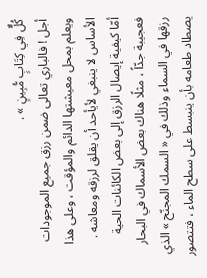كُلٌّ فِي كِتَابٍ مُّبِينٍ » .
أجل ! فالباري تعالى ضمن رزق جميع الموجودات ويعلم بمحل معيشتها الدائم والمؤقت ، وعلى هذا الأساس لا ينبغي لأيأحد أن يقلق لرزقه ومعاشه .
أمّا كيفية إيصال الرزق إلى بعض الكائنات الحية فعجيبة جدّاً ، مثلًا هناك بعض الأسماك في البحار رزقها في السماء وذلك في « السمك المجنّح » الذي يصطاد طعامه بأن ينبسط على سطح الماء ، فتتصور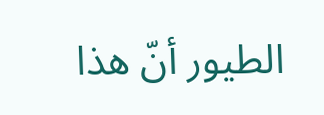الطيور أنّ هذا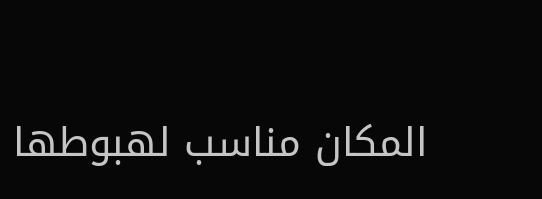المكان مناسب لهبوطها